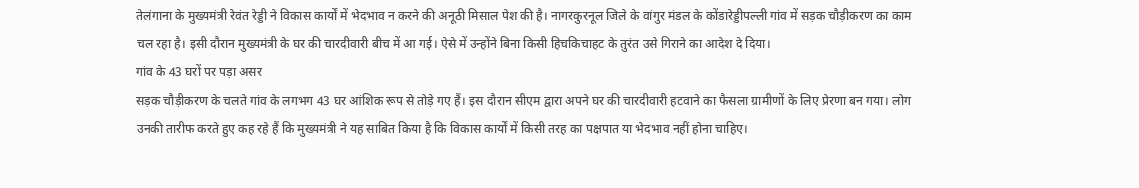तेलंगाना के मुख्यमंत्री रेवंत रेड्डी ने विकास कार्यों में भेदभाव न करने की अनूठी मिसाल पेश की है। नागरकुरनूल जिले के वांगुर मंडल के कोंडारेड्डीपल्ली गांव में सड़क चौड़ीकरण का काम चल रहा है। इसी दौरान मुख्यमंत्री के घर की चारदीवारी बीच में आ गई। ऐसे में उन्होंने बिना किसी हिचकिचाहट के तुरंत उसे गिराने का आदेश दे दिया।
गांव के 43 घरों पर पड़ा असर
सड़क चौड़ीकरण के चलते गांव के लगभग 43 घर आंशिक रूप से तोड़े गए हैं। इस दौरान सीएम द्वारा अपने घर की चारदीवारी हटवाने का फैसला ग्रामीणों के लिए प्रेरणा बन गया। लोग उनकी तारीफ करते हुए कह रहे हैं कि मुख्यमंत्री ने यह साबित किया है कि विकास कार्यों में किसी तरह का पक्षपात या भेदभाव नहीं होना चाहिए।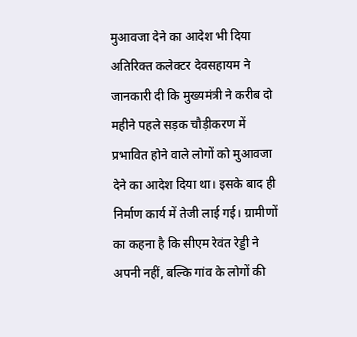मुआवजा देने का आदेश भी दिया
अतिरिक्त कलेक्टर देवसहायम ने जानकारी दी कि मुख्यमंत्री ने करीब दो महीने पहले सड़क चौड़ीकरण में प्रभावित होने वाले लोगों को मुआवजा देने का आदेश दिया था। इसके बाद ही निर्माण कार्य में तेजी लाई गई। ग्रामीणों का कहना है कि सीएम रेवंत रेड्डी ने अपनी नहीं, बल्कि गांव के लोगों की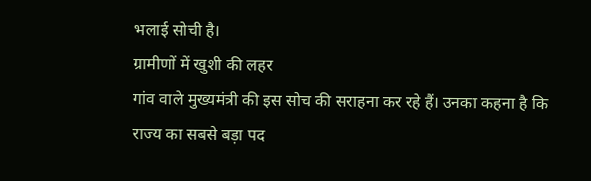भलाई सोची है।
ग्रामीणों में खुशी की लहर
गांव वाले मुख्यमंत्री की इस सोच की सराहना कर रहे हैं। उनका कहना है कि राज्य का सबसे बड़ा पद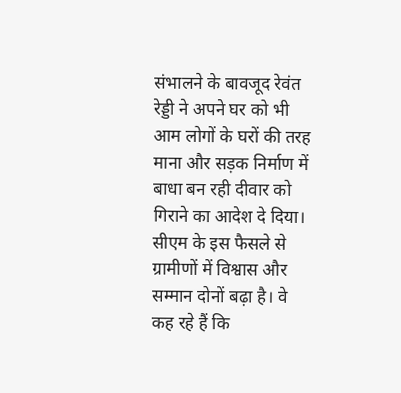संभालने के बावजूद रेवंत रेड्डी ने अपने घर को भी आम लोगों के घरों की तरह माना और सड़क निर्माण में बाधा बन रही दीवार को गिराने का आदेश दे दिया।
सीएम के इस फैसले से ग्रामीणों में विश्वास और सम्मान दोनों बढ़ा है। वे कह रहे हैं कि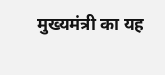मुख्यमंत्री का यह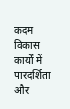कदम विकास कार्यों में पारदर्शिता और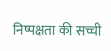निष्पक्षता की सच्ची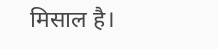मिसाल है।